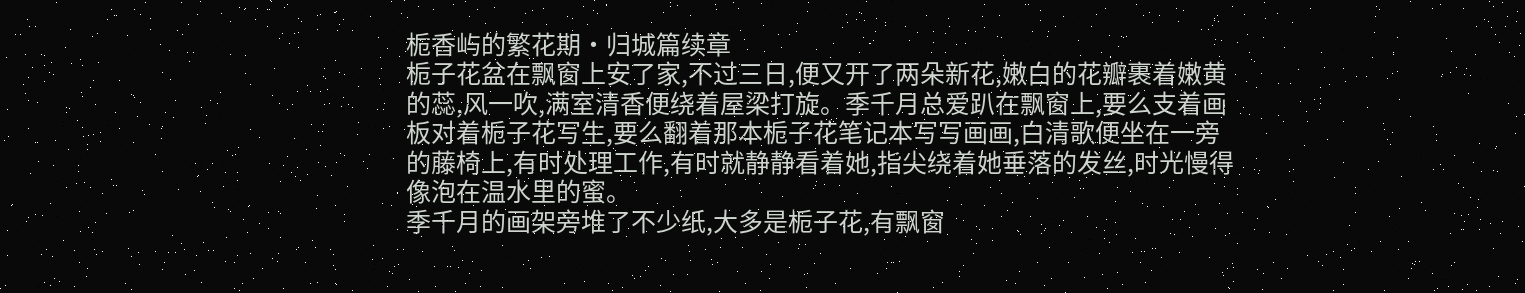栀香屿的繁花期·归城篇续章
栀子花盆在飘窗上安了家,不过三日,便又开了两朵新花,嫩白的花瓣裹着嫩黄的蕊,风一吹,满室清香便绕着屋梁打旋。季千月总爱趴在飘窗上,要么支着画板对着栀子花写生,要么翻着那本栀子花笔记本写写画画,白清歌便坐在一旁的藤椅上,有时处理工作,有时就静静看着她,指尖绕着她垂落的发丝,时光慢得像泡在温水里的蜜。
季千月的画架旁堆了不少纸,大多是栀子花,有飘窗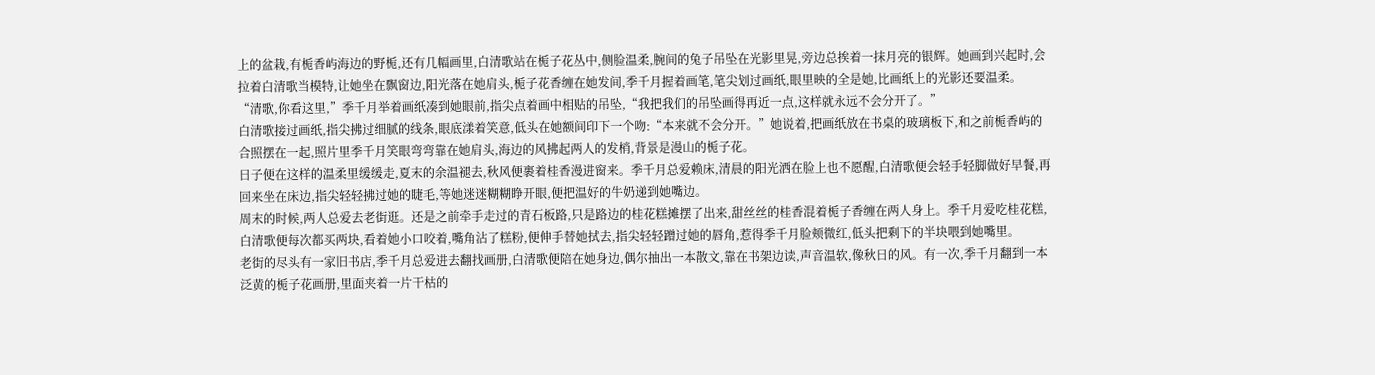上的盆栽,有栀香屿海边的野栀,还有几幅画里,白清歌站在栀子花丛中,侧脸温柔,腕间的兔子吊坠在光影里晃,旁边总挨着一抹月亮的银辉。她画到兴起时,会拉着白清歌当模特,让她坐在飘窗边,阳光落在她肩头,栀子花香缠在她发间,季千月握着画笔,笔尖划过画纸,眼里映的全是她,比画纸上的光影还要温柔。
“清歌,你看这里,”季千月举着画纸凑到她眼前,指尖点着画中相贴的吊坠,“我把我们的吊坠画得再近一点,这样就永远不会分开了。”
白清歌接过画纸,指尖拂过细腻的线条,眼底漾着笑意,低头在她额间印下一个吻:“本来就不会分开。”她说着,把画纸放在书桌的玻璃板下,和之前栀香屿的合照摆在一起,照片里季千月笑眼弯弯靠在她肩头,海边的风拂起两人的发梢,背景是漫山的栀子花。
日子便在这样的温柔里缓缓走,夏末的余温褪去,秋风便裹着桂香漫进窗来。季千月总爱赖床,清晨的阳光洒在脸上也不愿醒,白清歌便会轻手轻脚做好早餐,再回来坐在床边,指尖轻轻拂过她的睫毛,等她迷迷糊糊睁开眼,便把温好的牛奶递到她嘴边。
周末的时候,两人总爱去老街逛。还是之前牵手走过的青石板路,只是路边的桂花糕摊摆了出来,甜丝丝的桂香混着栀子香缠在两人身上。季千月爱吃桂花糕,白清歌便每次都买两块,看着她小口咬着,嘴角沾了糕粉,便伸手替她拭去,指尖轻轻蹭过她的唇角,惹得季千月脸颊微红,低头把剩下的半块喂到她嘴里。
老街的尽头有一家旧书店,季千月总爱进去翻找画册,白清歌便陪在她身边,偶尔抽出一本散文,靠在书架边读,声音温软,像秋日的风。有一次,季千月翻到一本泛黄的栀子花画册,里面夹着一片干枯的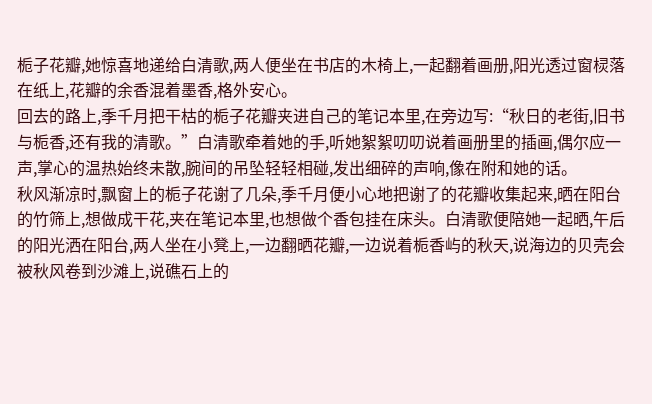栀子花瓣,她惊喜地递给白清歌,两人便坐在书店的木椅上,一起翻着画册,阳光透过窗棂落在纸上,花瓣的余香混着墨香,格外安心。
回去的路上,季千月把干枯的栀子花瓣夹进自己的笔记本里,在旁边写:“秋日的老街,旧书与栀香,还有我的清歌。”白清歌牵着她的手,听她絮絮叨叨说着画册里的插画,偶尔应一声,掌心的温热始终未散,腕间的吊坠轻轻相碰,发出细碎的声响,像在附和她的话。
秋风渐凉时,飘窗上的栀子花谢了几朵,季千月便小心地把谢了的花瓣收集起来,晒在阳台的竹筛上,想做成干花,夹在笔记本里,也想做个香包挂在床头。白清歌便陪她一起晒,午后的阳光洒在阳台,两人坐在小凳上,一边翻晒花瓣,一边说着栀香屿的秋天,说海边的贝壳会被秋风卷到沙滩上,说礁石上的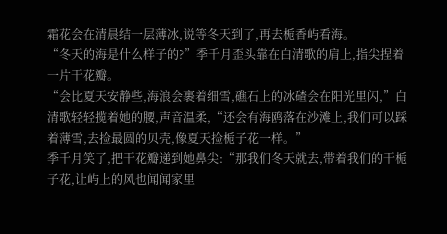霜花会在清晨结一层薄冰,说等冬天到了,再去栀香屿看海。
“冬天的海是什么样子的?”季千月歪头靠在白清歌的肩上,指尖捏着一片干花瓣。
“会比夏天安静些,海浪会裹着细雪,礁石上的冰碴会在阳光里闪,”白清歌轻轻揽着她的腰,声音温柔,“还会有海鸥落在沙滩上,我们可以踩着薄雪,去捡最圆的贝壳,像夏天捡栀子花一样。”
季千月笑了,把干花瓣递到她鼻尖:“那我们冬天就去,带着我们的干栀子花,让屿上的风也闻闻家里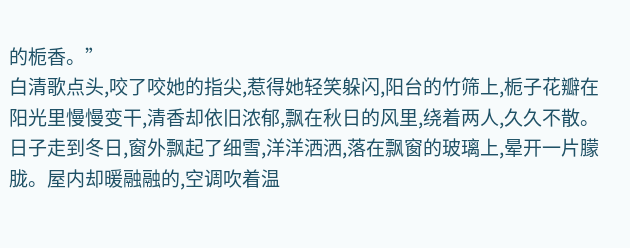的栀香。”
白清歌点头,咬了咬她的指尖,惹得她轻笑躲闪,阳台的竹筛上,栀子花瓣在阳光里慢慢变干,清香却依旧浓郁,飘在秋日的风里,绕着两人,久久不散。
日子走到冬日,窗外飘起了细雪,洋洋洒洒,落在飘窗的玻璃上,晕开一片朦胧。屋内却暖融融的,空调吹着温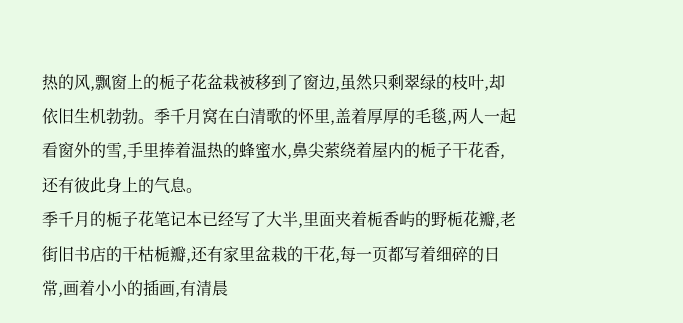热的风,飘窗上的栀子花盆栽被移到了窗边,虽然只剩翠绿的枝叶,却依旧生机勃勃。季千月窝在白清歌的怀里,盖着厚厚的毛毯,两人一起看窗外的雪,手里捧着温热的蜂蜜水,鼻尖萦绕着屋内的栀子干花香,还有彼此身上的气息。
季千月的栀子花笔记本已经写了大半,里面夹着栀香屿的野栀花瓣,老街旧书店的干枯栀瓣,还有家里盆栽的干花,每一页都写着细碎的日常,画着小小的插画,有清晨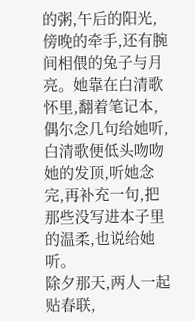的粥,午后的阳光,傍晚的牵手,还有腕间相偎的兔子与月亮。她靠在白清歌怀里,翻着笔记本,偶尔念几句给她听,白清歌便低头吻吻她的发顶,听她念完,再补充一句,把那些没写进本子里的温柔,也说给她听。
除夕那天,两人一起贴春联,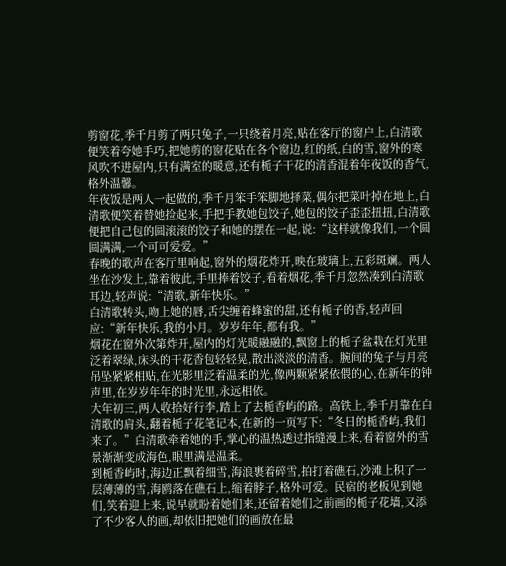剪窗花,季千月剪了两只兔子,一只绕着月亮,贴在客厅的窗户上,白清歌便笑着夸她手巧,把她剪的窗花贴在各个窗边,红的纸,白的雪,窗外的寒风吹不进屋内,只有满室的暖意,还有栀子干花的清香混着年夜饭的香气,格外温馨。
年夜饭是两人一起做的,季千月笨手笨脚地择菜,偶尔把菜叶掉在地上,白清歌便笑着替她捡起来,手把手教她包饺子,她包的饺子歪歪扭扭,白清歌便把自己包的圆滚滚的饺子和她的摆在一起,说:“这样就像我们,一个圆圆满满,一个可可爱爱。”
春晚的歌声在客厅里响起,窗外的烟花炸开,映在玻璃上,五彩斑斓。两人坐在沙发上,靠着彼此,手里捧着饺子,看着烟花,季千月忽然凑到白清歌耳边,轻声说:“清歌,新年快乐。”
白清歌转头,吻上她的唇,舌尖缠着蜂蜜的甜,还有栀子的香,轻声回应:“新年快乐,我的小月。岁岁年年,都有我。”
烟花在窗外次第炸开,屋内的灯光暖融融的,飘窗上的栀子盆栽在灯光里泛着翠绿,床头的干花香包轻轻晃,散出淡淡的清香。腕间的兔子与月亮吊坠紧紧相贴,在光影里泛着温柔的光,像两颗紧紧依偎的心,在新年的钟声里,在岁岁年年的时光里,永远相依。
大年初三,两人收拾好行李,踏上了去栀香屿的路。高铁上,季千月靠在白清歌的肩头,翻着栀子花笔记本,在新的一页写下:“冬日的栀香屿,我们来了。”白清歌牵着她的手,掌心的温热透过指缝漫上来,看着窗外的雪景渐渐变成海色,眼里满是温柔。
到栀香屿时,海边正飘着细雪,海浪裹着碎雪,拍打着礁石,沙滩上积了一层薄薄的雪,海鸥落在礁石上,缩着脖子,格外可爱。民宿的老板见到她们,笑着迎上来,说早就盼着她们来,还留着她们之前画的栀子花墙,又添了不少客人的画,却依旧把她们的画放在最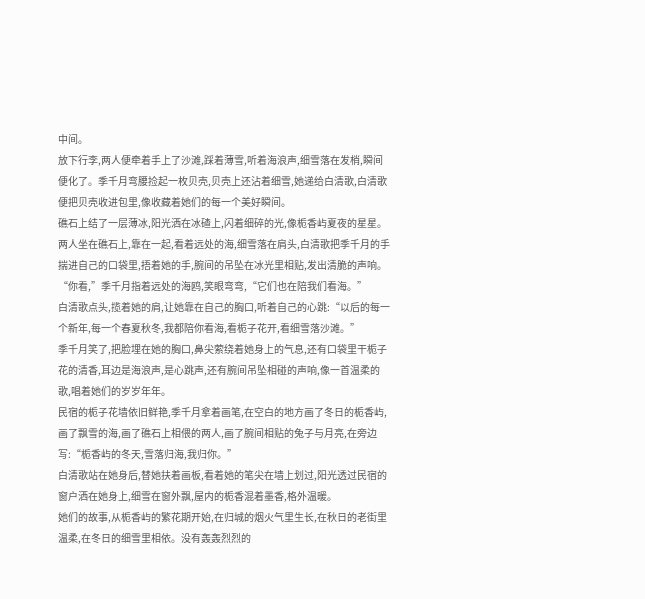中间。
放下行李,两人便牵着手上了沙滩,踩着薄雪,听着海浪声,细雪落在发梢,瞬间便化了。季千月弯腰捡起一枚贝壳,贝壳上还沾着细雪,她递给白清歌,白清歌便把贝壳收进包里,像收藏着她们的每一个美好瞬间。
礁石上结了一层薄冰,阳光洒在冰碴上,闪着细碎的光,像栀香屿夏夜的星星。两人坐在礁石上,靠在一起,看着远处的海,细雪落在肩头,白清歌把季千月的手揣进自己的口袋里,捂着她的手,腕间的吊坠在冰光里相贴,发出清脆的声响。
“你看,”季千月指着远处的海鸥,笑眼弯弯,“它们也在陪我们看海。”
白清歌点头,揽着她的肩,让她靠在自己的胸口,听着自己的心跳:“以后的每一个新年,每一个春夏秋冬,我都陪你看海,看栀子花开,看细雪落沙滩。”
季千月笑了,把脸埋在她的胸口,鼻尖萦绕着她身上的气息,还有口袋里干栀子花的清香,耳边是海浪声,是心跳声,还有腕间吊坠相碰的声响,像一首温柔的歌,唱着她们的岁岁年年。
民宿的栀子花墙依旧鲜艳,季千月拿着画笔,在空白的地方画了冬日的栀香屿,画了飘雪的海,画了礁石上相偎的两人,画了腕间相贴的兔子与月亮,在旁边写:“栀香屿的冬天,雪落归海,我归你。”
白清歌站在她身后,替她扶着画板,看着她的笔尖在墙上划过,阳光透过民宿的窗户洒在她身上,细雪在窗外飘,屋内的栀香混着墨香,格外温暖。
她们的故事,从栀香屿的繁花期开始,在归城的烟火气里生长,在秋日的老街里温柔,在冬日的细雪里相依。没有轰轰烈烈的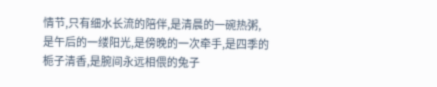情节,只有细水长流的陪伴,是清晨的一碗热粥,是午后的一缕阳光,是傍晚的一次牵手,是四季的栀子清香,是腕间永远相偎的兔子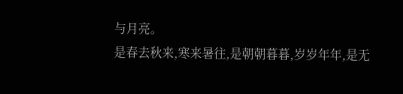与月亮。
是春去秋来,寒来暑往,是朝朝暮暮,岁岁年年,是无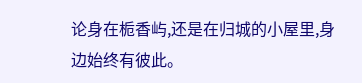论身在栀香屿,还是在归城的小屋里,身边始终有彼此。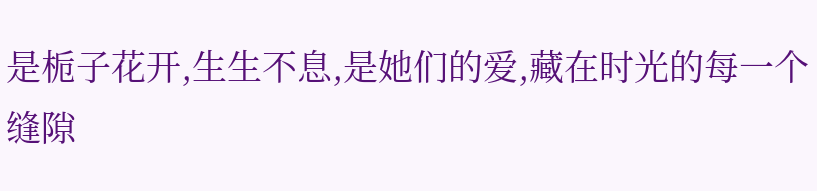是栀子花开,生生不息,是她们的爱,藏在时光的每一个缝隙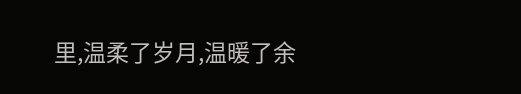里,温柔了岁月,温暖了余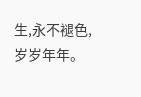生,永不褪色,岁岁年年。